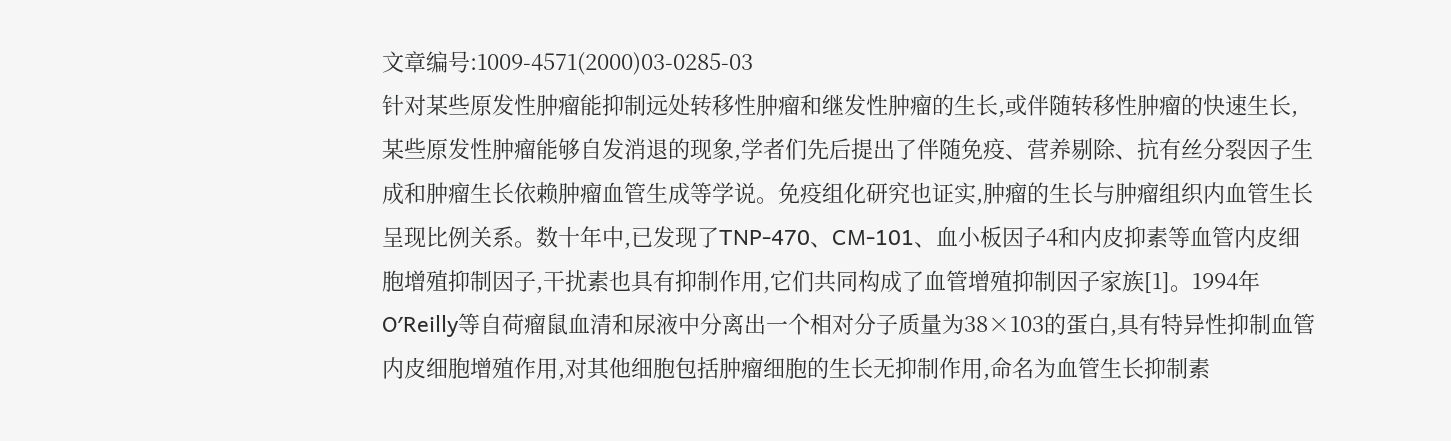文章编号:1009-4571(2000)03-0285-03
针对某些原发性肿瘤能抑制远处转移性肿瘤和继发性肿瘤的生长,或伴随转移性肿瘤的快速生长,某些原发性肿瘤能够自发消退的现象,学者们先后提出了伴随免疫、营养剔除、抗有丝分裂因子生成和肿瘤生长依赖肿瘤血管生成等学说。免疫组化研究也证实,肿瘤的生长与肿瘤组织内血管生长呈现比例关系。数十年中,已发现了TNP-470、CM-101、血小板因子4和内皮抑素等血管内皮细胞增殖抑制因子,干扰素也具有抑制作用,它们共同构成了血管增殖抑制因子家族[1]。1994年O′Reilly等自荷瘤鼠血清和尿液中分离出一个相对分子质量为38×103的蛋白,具有特异性抑制血管内皮细胞增殖作用,对其他细胞包括肿瘤细胞的生长无抑制作用,命名为血管生长抑制素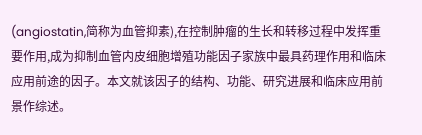(angiostatin,简称为血管抑素),在控制肿瘤的生长和转移过程中发挥重要作用,成为抑制血管内皮细胞增殖功能因子家族中最具药理作用和临床应用前途的因子。本文就该因子的结构、功能、研究进展和临床应用前景作综述。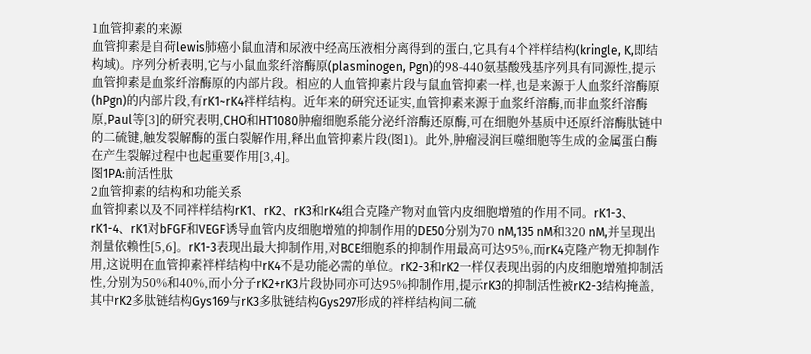1血管抑素的来源
血管抑素是自荷lewis肺癌小鼠血清和尿液中经高压液相分离得到的蛋白,它具有4个袢样结构(kringle, K,即结构域)。序列分析表明,它与小鼠血浆纤溶酶原(plasminogen, Pgn)的98-440氨基酸残基序列具有同源性,提示血管抑素是血浆纤溶酶原的内部片段。相应的人血管抑素片段与鼠血管抑素一样,也是来源于人血浆纤溶酶原(hPgn)的内部片段,有rK1~rK4袢样结构。近年来的研究还证实,血管抑素来源于血浆纤溶酶,而非血浆纤溶酶原,Paul等[3]的研究表明,CHO和HT1080肿瘤细胞系能分泌纤溶酶还原酶,可在细胞外基质中还原纤溶酶肽链中的二硫键,触发裂解酶的蛋白裂解作用,释出血管抑素片段(图1)。此外,肿瘤浸润巨噬细胞等生成的金属蛋白酶在产生裂解过程中也起重要作用[3,4]。
图1PA:前活性肽
2血管抑素的结构和功能关系
血管抑素以及不同袢样结构rK1、rK2、rK3和rK4组合克隆产物对血管内皮细胞增殖的作用不同。rK1-3、rK1-4、rK1对bFGF和VEGF诱导血管内皮细胞增殖的抑制作用的DE50分别为70 nM,135 nM和320 nM,并呈现出剂量依赖性[5,6]。rK1-3表现出最大抑制作用,对BCE细胞系的抑制作用最高可达95%,而rK4克隆产物无抑制作用,这说明在血管抑素袢样结构中rK4不是功能必需的单位。rK2-3和rK2一样仅表现出弱的内皮细胞增殖抑制活性,分别为50%和40%,而小分子rK2+rK3片段协同亦可达95%抑制作用,提示rK3的抑制活性被rK2-3结构掩盖,其中rK2多肽链结构Gys169与rK3多肽链结构Gys297形成的袢样结构间二硫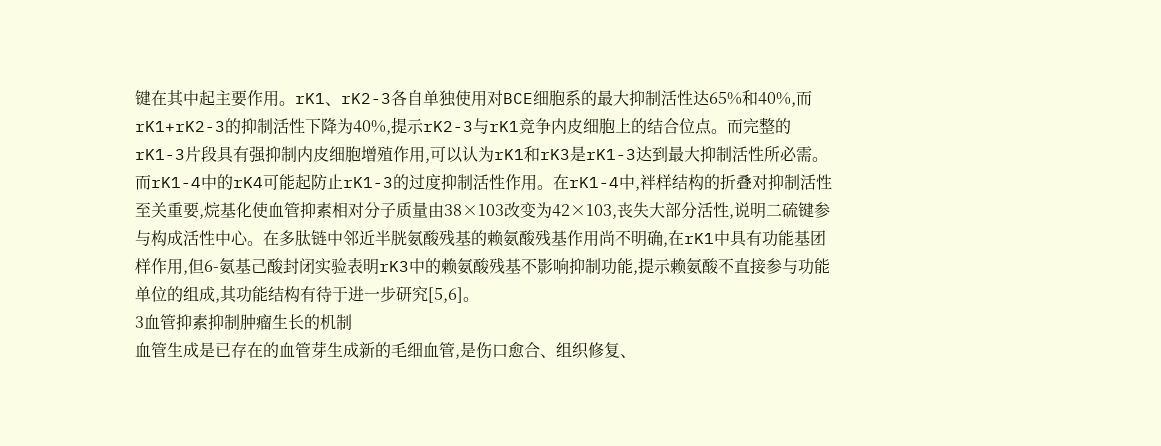键在其中起主要作用。rK1、rK2-3各自单独使用对BCE细胞系的最大抑制活性达65%和40%,而rK1+rK2-3的抑制活性下降为40%,提示rK2-3与rK1竞争内皮细胞上的结合位点。而完整的rK1-3片段具有强抑制内皮细胞增殖作用,可以认为rK1和rK3是rK1-3达到最大抑制活性所必需。而rK1-4中的rK4可能起防止rK1-3的过度抑制活性作用。在rK1-4中,袢样结构的折叠对抑制活性至关重要,烷基化使血管抑素相对分子质量由38×103改变为42×103,丧失大部分活性,说明二硫键参与构成活性中心。在多肽链中邻近半胱氨酸残基的赖氨酸残基作用尚不明确,在rK1中具有功能基团样作用,但6-氨基己酸封闭实验表明rK3中的赖氨酸残基不影响抑制功能,提示赖氨酸不直接参与功能单位的组成,其功能结构有待于进一步研究[5,6]。
3血管抑素抑制肿瘤生长的机制
血管生成是已存在的血管芽生成新的毛细血管,是伤口愈合、组织修复、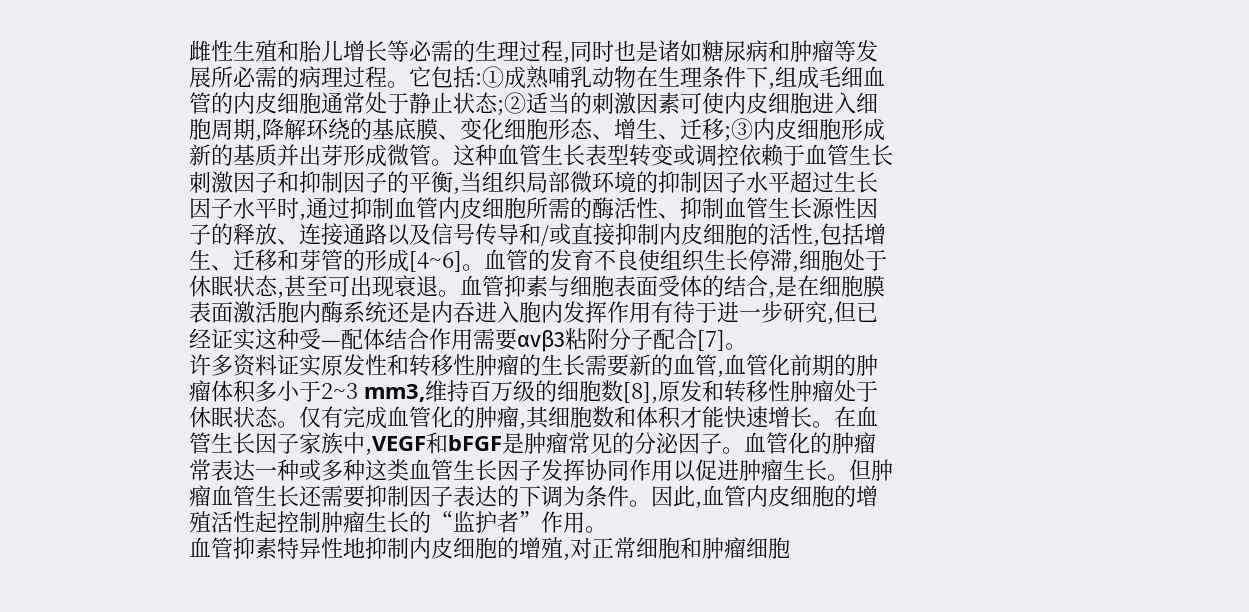雌性生殖和胎儿增长等必需的生理过程,同时也是诸如糖尿病和肿瘤等发展所必需的病理过程。它包括:①成熟哺乳动物在生理条件下,组成毛细血管的内皮细胞通常处于静止状态;②适当的刺激因素可使内皮细胞进入细胞周期,降解环绕的基底膜、变化细胞形态、增生、迁移;③内皮细胞形成新的基质并出芽形成微管。这种血管生长表型转变或调控依赖于血管生长刺激因子和抑制因子的平衡,当组织局部微环境的抑制因子水平超过生长因子水平时,通过抑制血管内皮细胞所需的酶活性、抑制血管生长源性因子的释放、连接通路以及信号传导和/或直接抑制内皮细胞的活性,包括增生、迁移和芽管的形成[4~6]。血管的发育不良使组织生长停滞,细胞处于休眠状态,甚至可出现衰退。血管抑素与细胞表面受体的结合,是在细胞膜表面激活胞内酶系统还是内吞进入胞内发挥作用有待于进一步研究,但已经证实这种受—配体结合作用需要αvβ3粘附分子配合[7]。
许多资料证实原发性和转移性肿瘤的生长需要新的血管,血管化前期的肿瘤体积多小于2~3 mm3,维持百万级的细胞数[8],原发和转移性肿瘤处于休眠状态。仅有完成血管化的肿瘤,其细胞数和体积才能快速增长。在血管生长因子家族中,VEGF和bFGF是肿瘤常见的分泌因子。血管化的肿瘤常表达一种或多种这类血管生长因子发挥协同作用以促进肿瘤生长。但肿瘤血管生长还需要抑制因子表达的下调为条件。因此,血管内皮细胞的增殖活性起控制肿瘤生长的“监护者”作用。
血管抑素特异性地抑制内皮细胞的增殖,对正常细胞和肿瘤细胞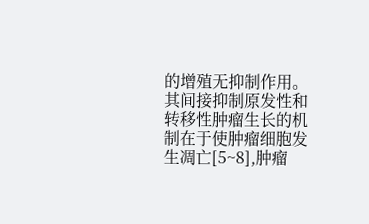的增殖无抑制作用。其间接抑制原发性和转移性肿瘤生长的机制在于使肿瘤细胞发生凋亡[5~8],肿瘤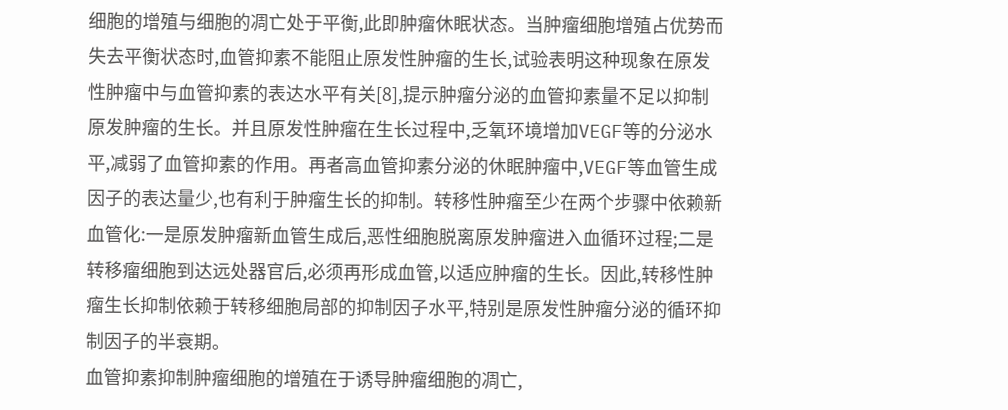细胞的增殖与细胞的凋亡处于平衡,此即肿瘤休眠状态。当肿瘤细胞增殖占优势而失去平衡状态时,血管抑素不能阻止原发性肿瘤的生长,试验表明这种现象在原发性肿瘤中与血管抑素的表达水平有关[8],提示肿瘤分泌的血管抑素量不足以抑制原发肿瘤的生长。并且原发性肿瘤在生长过程中,乏氧环境增加VEGF等的分泌水平,减弱了血管抑素的作用。再者高血管抑素分泌的休眠肿瘤中,VEGF等血管生成因子的表达量少,也有利于肿瘤生长的抑制。转移性肿瘤至少在两个步骤中依赖新血管化:一是原发肿瘤新血管生成后,恶性细胞脱离原发肿瘤进入血循环过程;二是转移瘤细胞到达远处器官后,必须再形成血管,以适应肿瘤的生长。因此,转移性肿瘤生长抑制依赖于转移细胞局部的抑制因子水平,特别是原发性肿瘤分泌的循环抑制因子的半衰期。
血管抑素抑制肿瘤细胞的增殖在于诱导肿瘤细胞的凋亡,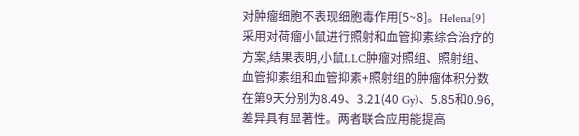对肿瘤细胞不表现细胞毒作用[5~8]。Helena[9]采用对荷瘤小鼠进行照射和血管抑素综合治疗的方案,结果表明,小鼠LLC肿瘤对照组、照射组、血管抑素组和血管抑素+照射组的肿瘤体积分数在第9天分别为8.49、3.21(40 Gy)、5.85和0.96,差异具有显著性。两者联合应用能提高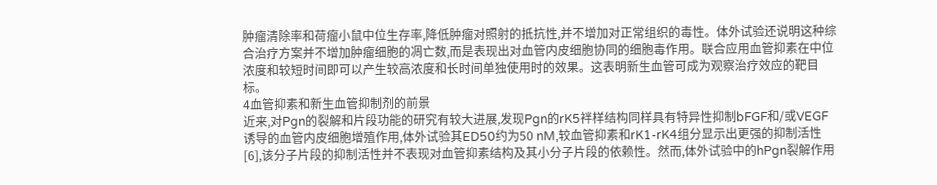肿瘤清除率和荷瘤小鼠中位生存率,降低肿瘤对照射的抵抗性,并不增加对正常组织的毒性。体外试验还说明这种综合治疗方案并不增加肿瘤细胞的凋亡数,而是表现出对血管内皮细胞协同的细胞毒作用。联合应用血管抑素在中位浓度和较短时间即可以产生较高浓度和长时间单独使用时的效果。这表明新生血管可成为观察治疗效应的靶目标。
4血管抑素和新生血管抑制剂的前景
近来,对Pgn的裂解和片段功能的研究有较大进展,发现Pgn的rK5袢样结构同样具有特异性抑制bFGF和/或VEGF诱导的血管内皮细胞增殖作用,体外试验其ED50约为50 nM,较血管抑素和rK1-rK4组分显示出更强的抑制活性[6],该分子片段的抑制活性并不表现对血管抑素结构及其小分子片段的依赖性。然而,体外试验中的hPgn裂解作用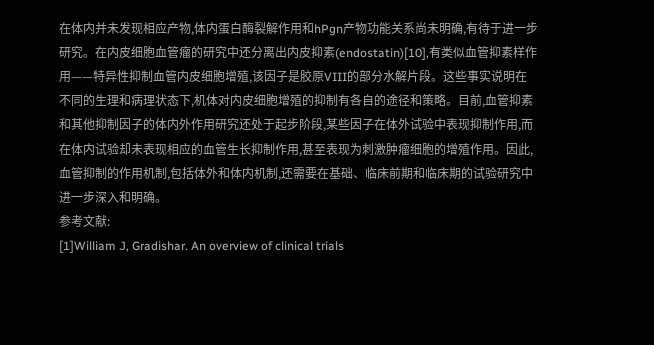在体内并未发现相应产物,体内蛋白酶裂解作用和hPgn产物功能关系尚未明确,有待于进一步研究。在内皮细胞血管瘤的研究中还分离出内皮抑素(endostatin)[10],有类似血管抑素样作用——特异性抑制血管内皮细胞增殖,该因子是胶原VIII的部分水解片段。这些事实说明在不同的生理和病理状态下,机体对内皮细胞增殖的抑制有各自的途径和策略。目前,血管抑素和其他抑制因子的体内外作用研究还处于起步阶段,某些因子在体外试验中表现抑制作用,而在体内试验却未表现相应的血管生长抑制作用,甚至表现为刺激肿瘤细胞的增殖作用。因此,血管抑制的作用机制,包括体外和体内机制,还需要在基础、临床前期和临床期的试验研究中进一步深入和明确。
参考文献:
[1]William J, Gradishar. An overview of clinical trials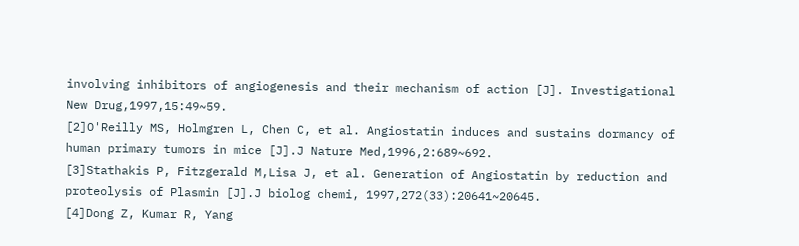involving inhibitors of angiogenesis and their mechanism of action [J]. Investigational New Drug,1997,15:49~59.
[2]O'Reilly MS, Holmgren L, Chen C, et al. Angiostatin induces and sustains dormancy of human primary tumors in mice [J].J Nature Med,1996,2:689~692.
[3]Stathakis P, Fitzgerald M,Lisa J, et al. Generation of Angiostatin by reduction and proteolysis of Plasmin [J].J biolog chemi, 1997,272(33):20641~20645.
[4]Dong Z, Kumar R, Yang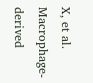X, et al. Macrophage-derived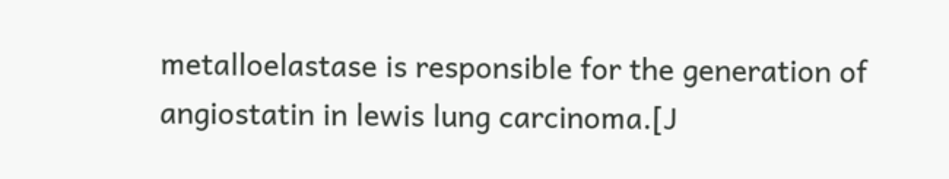metalloelastase is responsible for the generation of angiostatin in lewis lung carcinoma.[J